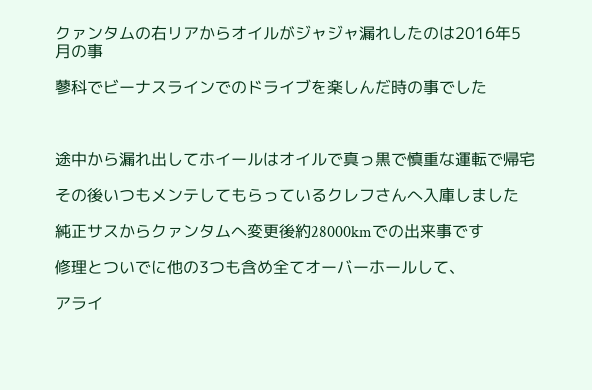クァンタムの右リアからオイルがジャジャ漏れしたのは2016年5月の事

蓼科でビーナスラインでのドライブを楽しんだ時の事でした



途中から漏れ出してホイールはオイルで真っ黒で慎重な運転で帰宅

その後いつもメンテしてもらっているクレフさんへ入庫しました

純正サスからクァンタムへ変更後約28000kmでの出来事です

修理とついでに他の3つも含め全てオーバーホールして、

アライ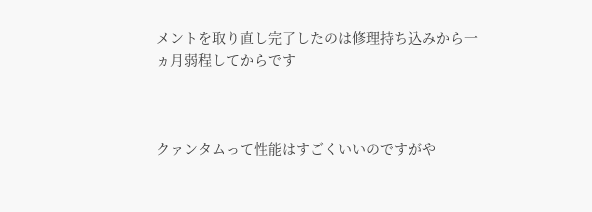メントを取り直し完了したのは修理持ち込みから一ヵ月弱程してからです



クァンタムって性能はすごくいいのですがや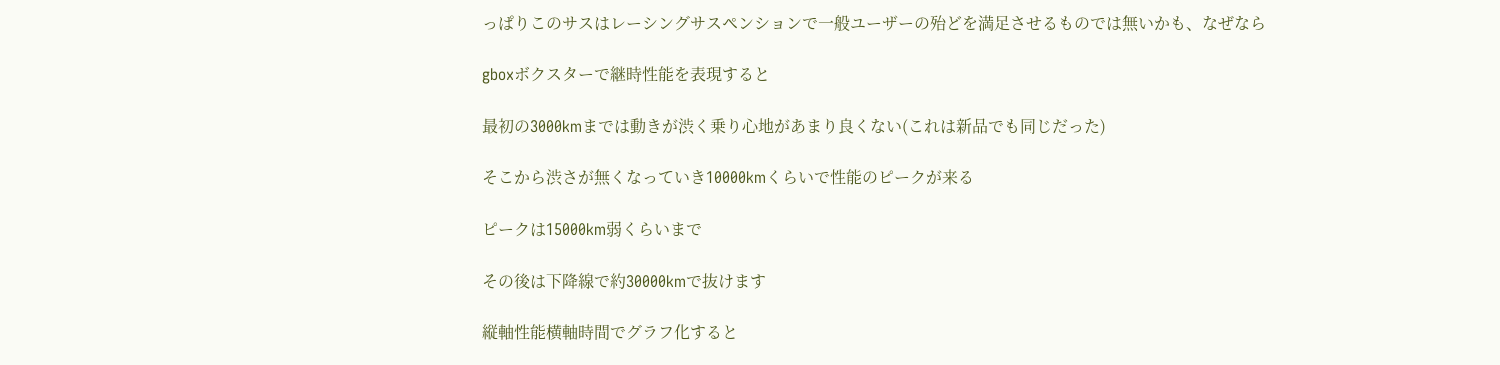っぱりこのサスはレーシングサスペンションで一般ユーザーの殆どを満足させるものでは無いかも、なぜなら

gboxボクスターで継時性能を表現すると

最初の3000kmまでは動きが渋く乗り心地があまり良くない(これは新品でも同じだった)

そこから渋さが無くなっていき10000kmくらいで性能のピークが来る

ピークは15000km弱くらいまで

その後は下降線で約30000kmで抜けます

縦軸性能横軸時間でグラフ化すると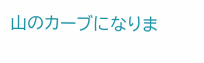山のカーブになりま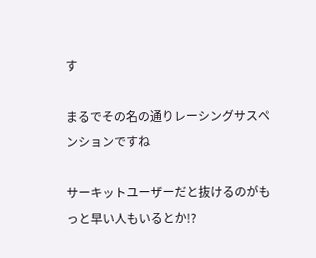す

まるでその名の通りレーシングサスペンションですね

サーキットユーザーだと抜けるのがもっと早い人もいるとか!?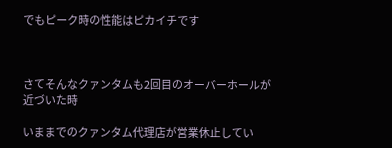でもピーク時の性能はピカイチです



さてそんなクァンタムも2回目のオーバーホールが近づいた時

いままでのクァンタム代理店が営業休止してい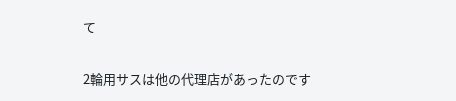て

2輪用サスは他の代理店があったのです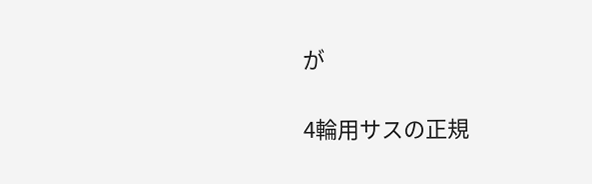が

4輪用サスの正規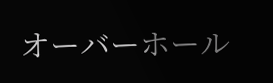オーバーホール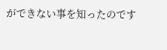ができない事を知ったのです